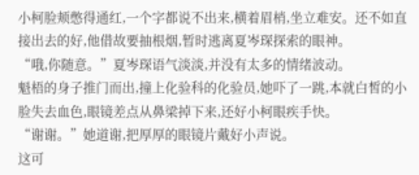小柯脸颊憋得通红,一个字都说不出来,横着眉梢,坐立难安。还不如直接出去的好,他借故要抽根烟,暂时逃离夏岑琛探索的眼神。
“哦,你随意。”夏岑琛语气淡淡,并没有太多的情绪波动。
魁梧的身子推门而出,撞上化验科的化验员,她吓了一跳,本就白皙的小脸失去血色,眼镜差点从鼻梁掉下来,还好小柯眼疾手快。
“谢谢。”她道谢,把厚厚的眼镜片戴好小声说。
这可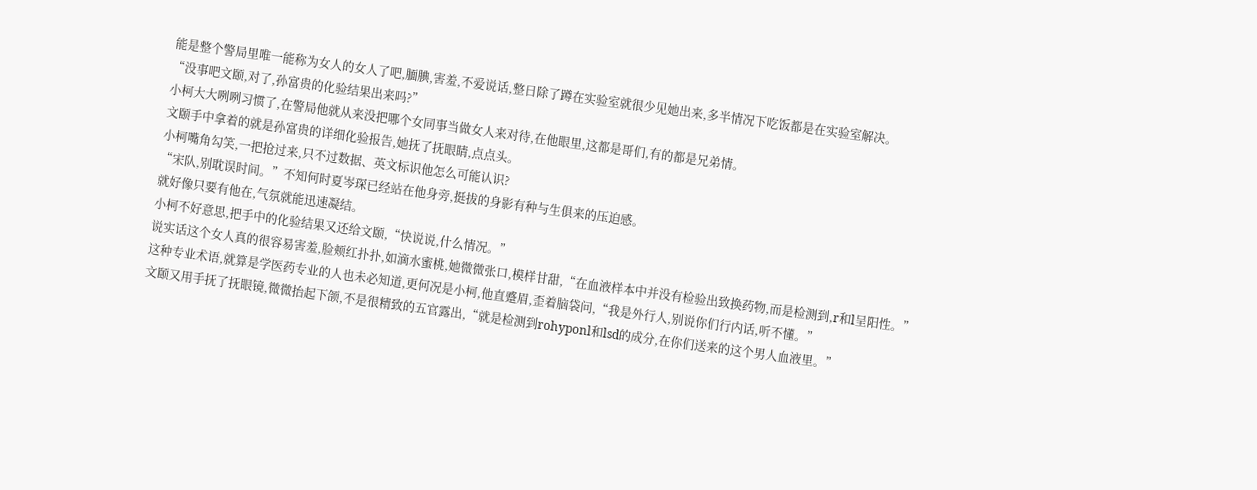能是整个警局里唯一能称为女人的女人了吧,腼腆,害羞,不爱说话,整日除了蹲在实验室就很少见她出来,多半情况下吃饭都是在实验室解决。
“没事吧文颐,对了,孙富贵的化验结果出来吗?”
小柯大大咧咧习惯了,在警局他就从来没把哪个女同事当做女人来对待,在他眼里,这都是哥们,有的都是兄弟情。
文颐手中拿着的就是孙富贵的详细化验报告,她抚了抚眼睛,点点头。
小柯嘴角勾笑,一把抢过来,只不过数据、英文标识他怎么可能认识?
“宋队,别耽误时间。”不知何时夏岑琛已经站在他身旁,挺拔的身影有种与生俱来的压迫感。
就好像只要有他在,气氛就能迅速凝结。
小柯不好意思,把手中的化验结果又还给文颐,“快说说,什么情况。”
说实话这个女人真的很容易害羞,脸颊红扑扑,如滴水蜜桃,她微微张口,模样甘甜,“在血液样本中并没有检验出致换药物,而是检测到,r和l呈阳性。”
这种专业术语,就算是学医药专业的人也未必知道,更何况是小柯,他直蹙眉,歪着脑袋问,“我是外行人,别说你们行内话,听不懂。”
文颐又用手抚了抚眼镜,微微抬起下颌,不是很精致的五官露出,“就是检测到rohyponl和lsd的成分,在你们送来的这个男人血液里。”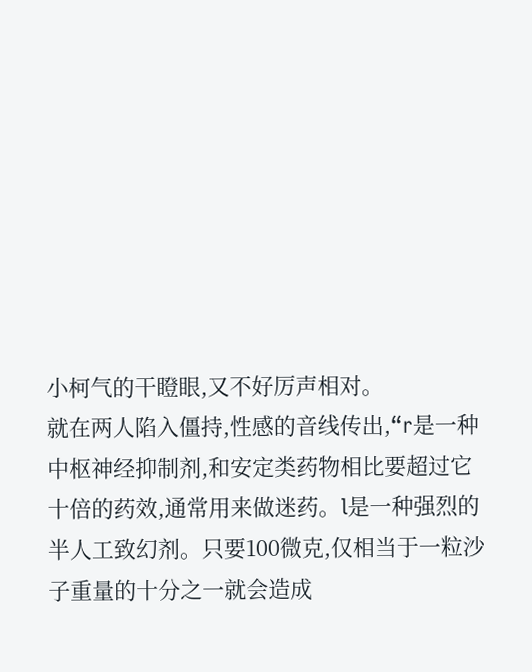小柯气的干瞪眼,又不好厉声相对。
就在两人陷入僵持,性感的音线传出,“r是一种中枢神经抑制剂,和安定类药物相比要超过它十倍的药效,通常用来做迷药。l是一种强烈的半人工致幻剂。只要100微克,仅相当于一粒沙子重量的十分之一就会造成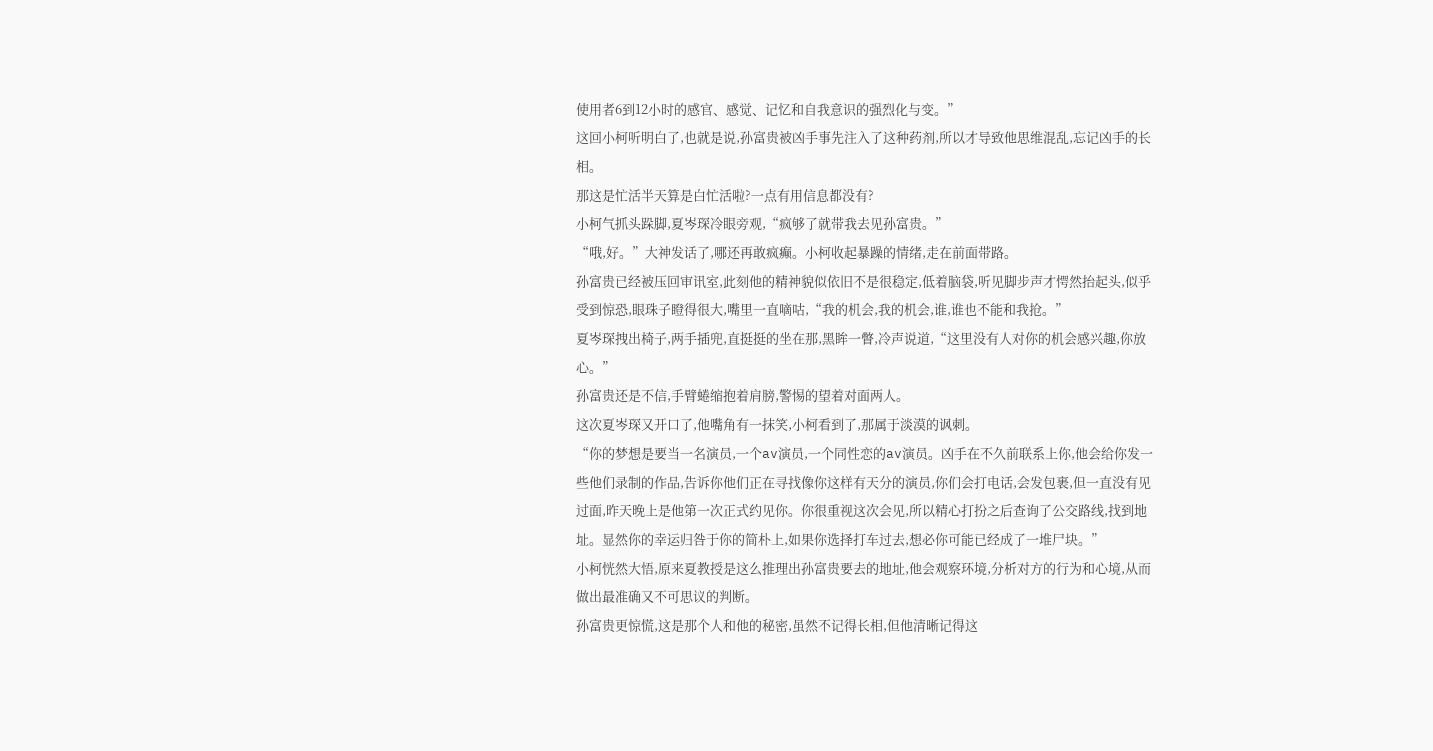使用者6到12小时的感官、感觉、记忆和自我意识的强烈化与变。”
这回小柯听明白了,也就是说,孙富贵被凶手事先注入了这种药剂,所以才导致他思维混乱,忘记凶手的长相。
那这是忙活半天算是白忙活啦?一点有用信息都没有?
小柯气抓头跺脚,夏岑琛冷眼旁观,“疯够了就带我去见孙富贵。”
“哦,好。”大神发话了,哪还再敢疯癫。小柯收起暴躁的情绪,走在前面带路。
孙富贵已经被压回审讯室,此刻他的精神貌似依旧不是很稳定,低着脑袋,听见脚步声才愕然抬起头,似乎受到惊恐,眼珠子瞪得很大,嘴里一直嘀咕,“我的机会,我的机会,谁,谁也不能和我抢。”
夏岑琛拽出椅子,两手插兜,直挺挺的坐在那,黑眸一瞥,冷声说道,“这里没有人对你的机会感兴趣,你放心。”
孙富贵还是不信,手臂蜷缩抱着肩膀,警惕的望着对面两人。
这次夏岑琛又开口了,他嘴角有一抹笑,小柯看到了,那属于淡漠的讽刺。
“你的梦想是要当一名演员,一个av演员,一个同性恋的av演员。凶手在不久前联系上你,他会给你发一些他们录制的作品,告诉你他们正在寻找像你这样有天分的演员,你们会打电话,会发包裹,但一直没有见过面,昨天晚上是他第一次正式约见你。你很重视这次会见,所以精心打扮之后查询了公交路线,找到地址。显然你的幸运归咎于你的简朴上,如果你选择打车过去,想必你可能已经成了一堆尸块。”
小柯恍然大悟,原来夏教授是这么推理出孙富贵要去的地址,他会观察环境,分析对方的行为和心境,从而做出最准确又不可思议的判断。
孙富贵更惊慌,这是那个人和他的秘密,虽然不记得长相,但他清晰记得这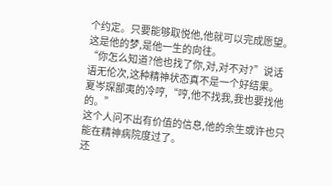个约定。只要能够取悦他,他就可以完成愿望。
这是他的梦,是他一生的向往。
“你怎么知道?他也找了你,对,对不对?”说话语无伦次,这种精神状态真不是一个好结果。
夏岑琛鄙夷的冷哼,“哼,他不找我,我也要找他的。”
这个人问不出有价值的信息,他的余生或许也只能在精神病院度过了。
还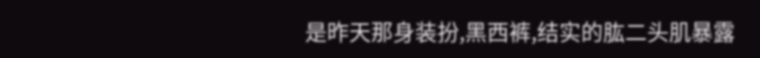是昨天那身装扮,黑西裤,结实的肱二头肌暴露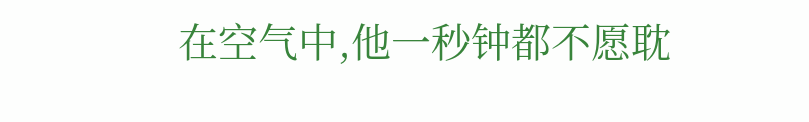在空气中,他一秒钟都不愿耽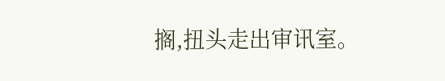搁,扭头走出审讯室。